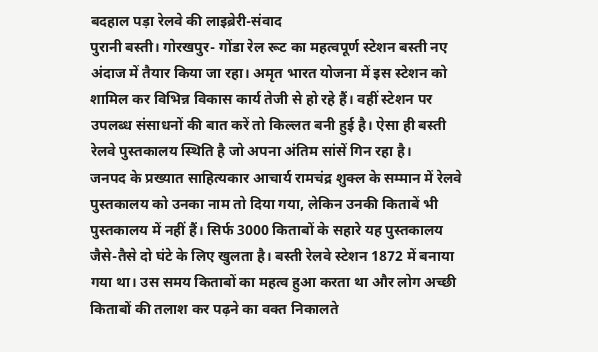बदहाल पड़ा रेलवे की लाइब्रेरी-संवाद
पुरानी बस्ती। गोरखपुर- गोंडा रेल रूट का महत्वपूर्ण स्टेशन बस्ती नए अंदाज में तैयार किया जा रहा। अमृत भारत योजना में इस स्टेशन को शामिल कर विभिन्न विकास कार्य तेजी से हो रहे हैं। वहीं स्टेशन पर उपलब्ध संसाधनों की बात करें तो किल्लत बनी हुई है। ऐसा ही बस्ती रेलवे पुस्तकालय स्थिति है जो अपना अंतिम सांसें गिन रहा है।
जनपद के प्रख्यात साहित्यकार आचार्य रामचंद्र शुक्ल के सम्मान में रेलवे पुस्तकालय को उनका नाम तो दिया गया, लेकिन उनकी किताबें भी पुस्तकालय में नहीं हैं। सिर्फ 3000 किताबों के सहारे यह पुस्तकालय जैसे-तैसे दो घंटे के लिए खुलता है। बस्ती रेलवे स्टेशन 1872 में बनाया गया था। उस समय किताबों का महत्व हुआ करता था और लोग अच्छी किताबों की तलाश कर पढ़ने का वक्त निकालते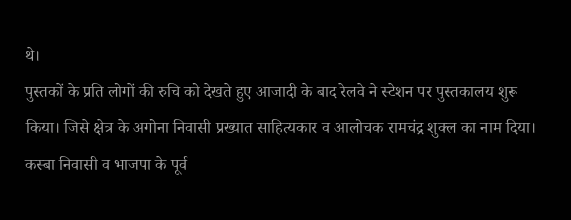थे।
पुस्तकों के प्रति लोगों की रुचि को देखते हुए आजादी के बाद रेलवे ने स्टेशन पर पुस्तकालय शुरू किया। जिसे क्षेत्र के अगोना निवासी प्रख्यात साहित्यकार व आलोचक रामचंद्र शुक्ल का नाम दिया। कस्बा निवासी व भाजपा के पूर्व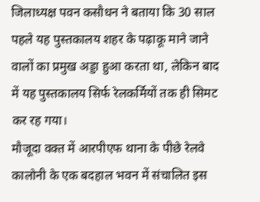जिलाध्यक्ष पवन कसौधन ने बताया कि 30 साल पहले यह पुस्तकालय शहर के पढ़ाकू माने जाने वालों का प्रमुख अड्डा हुआ करता था, लेकिन बाद में यह पुस्तकालय सिर्फ रेलकर्मियों तक ही सिमट कर रह गया।
मौजूदा वक्त में आरपीएफ थाना के पीछे रेलवे कालोनी के एक बदहाल भवन में संचालित इस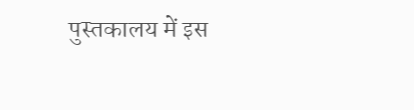पुस्तकालय में इस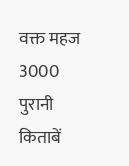वक्त महज 3000 पुरानी किताबें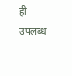ही उपलब्ध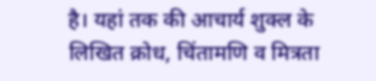है। यहां तक की आचार्य शुक्ल के लिखित क्रोध, चिंतामणि व मित्रता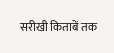सरीखी किताबें तक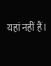यहां नहीं हैं।